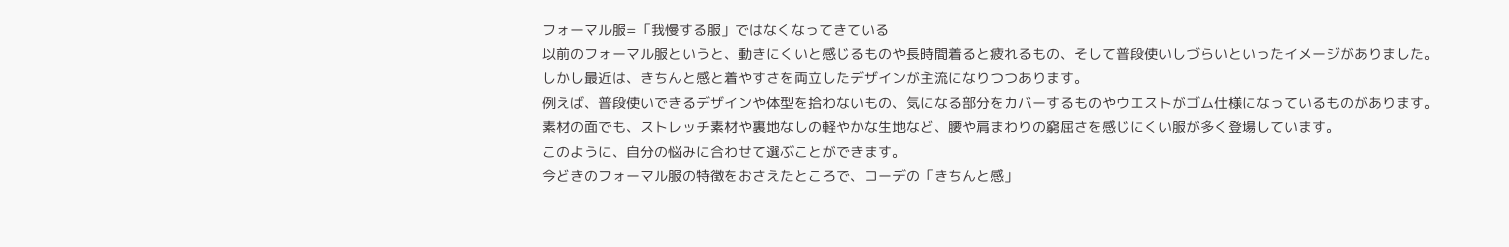フォーマル服=「我慢する服」ではなくなってきている
以前のフォーマル服というと、動きにくいと感じるものや長時間着ると疲れるもの、そして普段使いしづらいといったイメージがありました。
しかし最近は、きちんと感と着やすさを両立したデザインが主流になりつつあります。
例えば、普段使いできるデザインや体型を拾わないもの、気になる部分をカバーするものやウエストがゴム仕様になっているものがあります。
素材の面でも、ストレッチ素材や裏地なしの軽やかな生地など、腰や肩まわりの窮屈さを感じにくい服が多く登場しています。
このように、自分の悩みに合わせて選ぶことができます。
今どきのフォーマル服の特徴をおさえたところで、コーデの「きちんと感」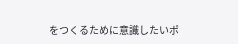をつくるために意識したいポ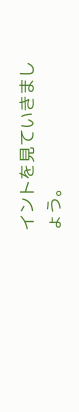イントを見ていきましょう。